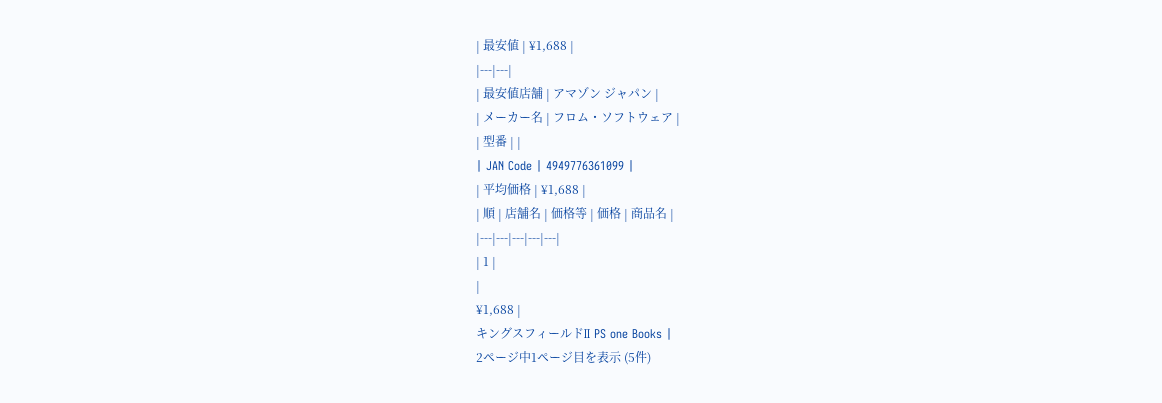| 最安値 | ¥1,688 |
|---|---|
| 最安値店舗 | アマゾン ジャパン |
| メーカー名 | フロム・ソフトウェア |
| 型番 | |
| JAN Code | 4949776361099 |
| 平均価格 | ¥1,688 |
| 順 | 店舗名 | 価格等 | 価格 | 商品名 |
|---|---|---|---|---|
| 1 |
|
¥1,688 |
キングスフィールドII PS one Books |
2ページ中1ページ目を表示 (5件)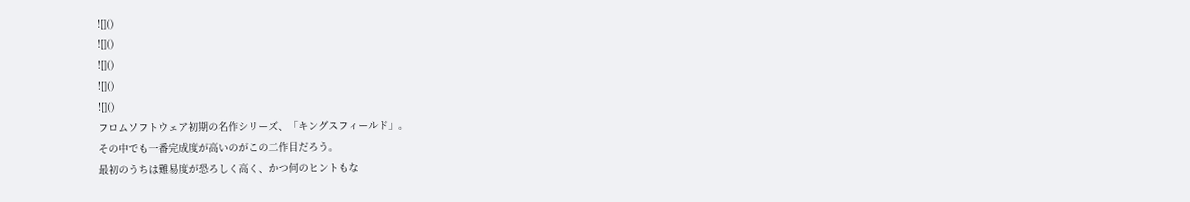![]()
![]()
![]()
![]()
![]()
フロムソフトウェア初期の名作シリーズ、「キングスフィールド」。
その中でも一番完成度が高いのがこの二作目だろう。
最初のうちは難易度が恐ろしく高く、かつ何のヒントもな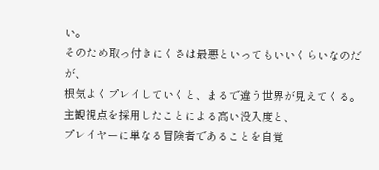い。
そのため取っ付きにくさは最悪といってもいいくらいなのだが、
根気よくプレイしていくと、まるで違う世界が見えてくる。
主観視点を採用したことによる高い没入度と、
プレイヤーに単なる冒険者であることを自覚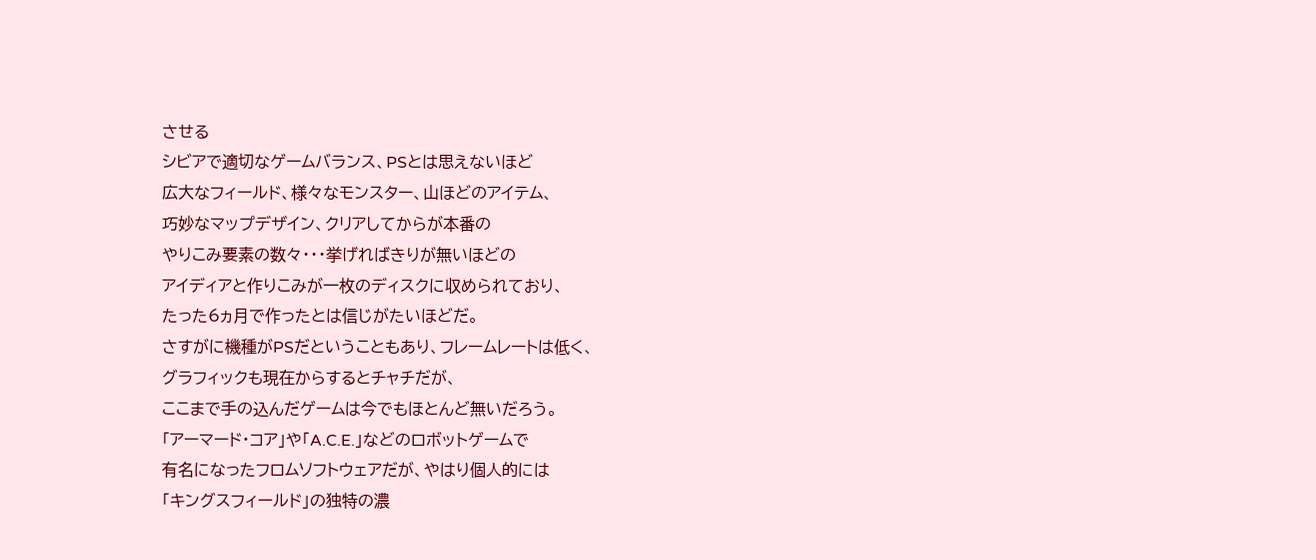させる
シビアで適切なゲームバランス、PSとは思えないほど
広大なフィールド、様々なモンスター、山ほどのアイテム、
巧妙なマップデザイン、クリアしてからが本番の
やりこみ要素の数々・・・挙げればきりが無いほどの
アイディアと作りこみが一枚のディスクに収められており、
たった6ヵ月で作ったとは信じがたいほどだ。
さすがに機種がPSだということもあり、フレームレートは低く、
グラフィックも現在からするとチャチだが、
ここまで手の込んだゲームは今でもほとんど無いだろう。
「アーマード・コア」や「A.C.E.」などのロボットゲームで
有名になったフロムソフトウェアだが、やはり個人的には
「キングスフィールド」の独特の濃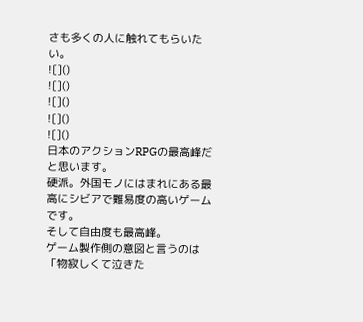さも多くの人に触れてもらいたい。
![]()
![]()
![]()
![]()
![]()
日本のアクションRPGの最高峰だと思います。
硬派。外国モノにはまれにある最高にシビアで難易度の高いゲームです。
そして自由度も最高峰。
ゲーム製作側の意図と言うのは「物寂しくて泣きた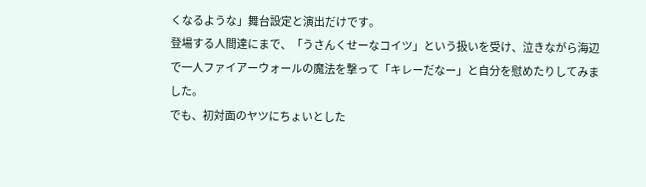くなるような」舞台設定と演出だけです。
登場する人間達にまで、「うさんくせーなコイツ」という扱いを受け、泣きながら海辺で一人ファイアーウォールの魔法を撃って「キレーだなー」と自分を慰めたりしてみました。
でも、初対面のヤツにちょいとした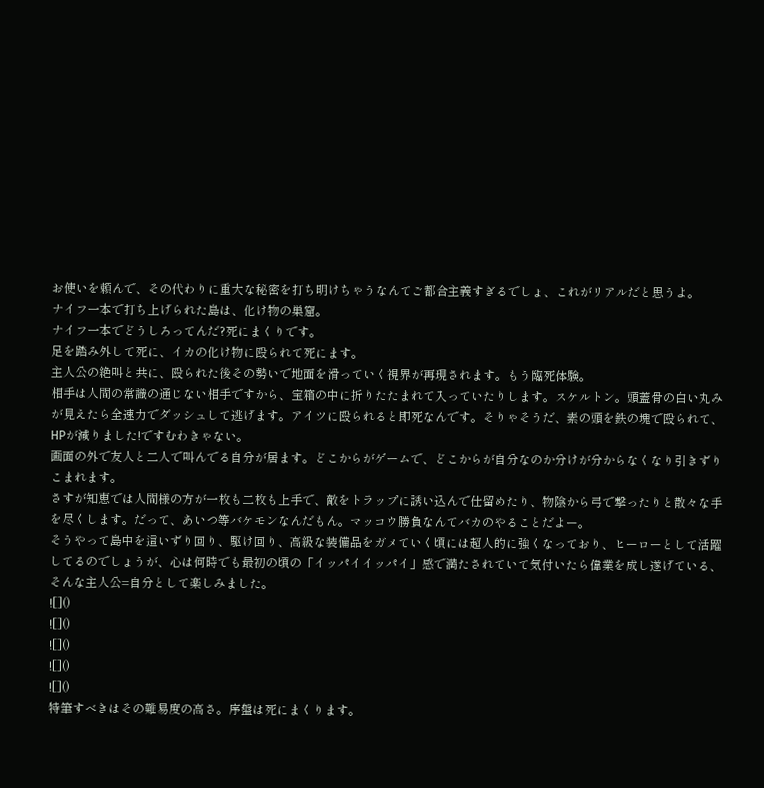お使いを頼んで、その代わりに重大な秘密を打ち明けちゃうなんてご都合主義すぎるでしょ、これがリアルだと思うよ。
ナイフ一本で打ち上げられた島は、化け物の巣窟。
ナイフ一本でどうしろってんだ?死にまくりです。
足を踏み外して死に、イカの化け物に殴られて死にます。
主人公の絶叫と共に、殴られた後その勢いで地面を滑っていく視界が再現されます。もう臨死体験。
相手は人間の常識の通じない相手ですから、宝箱の中に折りたたまれて入っていたりします。スケルトン。頭蓋骨の白い丸みが見えたら全速力でダッシュして逃げます。アイツに殴られると即死なんです。そりゃそうだ、素の頭を鉄の塊で殴られて、HPが減りました!ですむわきゃない。
画面の外で友人と二人で叫んでる自分が居ます。どこからがゲームで、どこからが自分なのか分けが分からなくなり引きずりこまれます。
さすが知恵では人間様の方が一枚も二枚も上手で、敵をトラップに誘い込んで仕留めたり、物陰から弓で撃ったりと散々な手を尽くします。だって、あいつ等バケモンなんだもん。マッコウ勝負なんてバカのやることだよー。
そうやって島中を這いずり回り、駆け回り、高級な装備品をガメていく頃には超人的に強くなっており、ヒーローとして活躍してるのでしょうが、心は何時でも最初の頃の「イッパイイッパイ」感で満たされていて気付いたら偉業を成し遂げている、そんな主人公=自分として楽しみました。
![]()
![]()
![]()
![]()
![]()
特筆すべきはその難易度の高さ。序盤は死にまくります。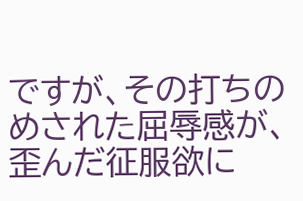ですが、その打ちのめされた屈辱感が、歪んだ征服欲に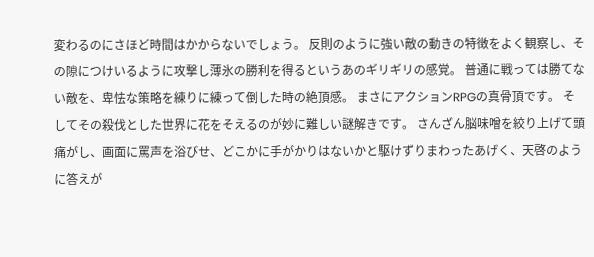変わるのにさほど時間はかからないでしょう。 反則のように強い敵の動きの特徴をよく観察し、その隙につけいるように攻撃し薄氷の勝利を得るというあのギリギリの感覚。 普通に戦っては勝てない敵を、卑怯な策略を練りに練って倒した時の絶頂感。 まさにアクションRPGの真骨頂です。 そしてその殺伐とした世界に花をそえるのが妙に難しい謎解きです。 さんざん脳味噌を絞り上げて頭痛がし、画面に罵声を浴びせ、どこかに手がかりはないかと駆けずりまわったあげく、天啓のように答えが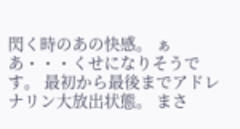閃く時のあの快感。 ぁあ・・・くせになりそうです。 最初から最後までアドレナリン大放出状態。 まさ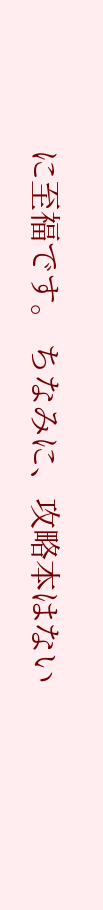に至福です。 ちなみに、攻略本はない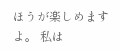ほうが楽しめますよ。 私は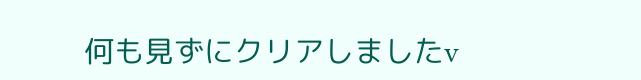何も見ずにクリアしましたv